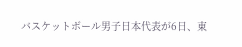バスケットボール男子日本代表が6日、東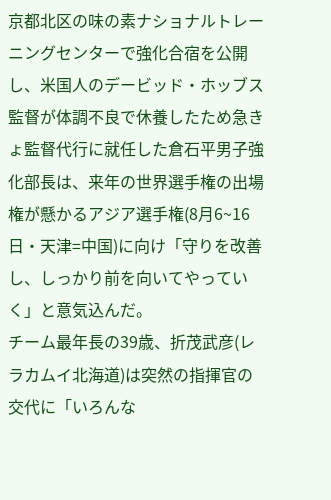京都北区の味の素ナショナルトレーニングセンターで強化合宿を公開し、米国人のデービッド・ホッブス監督が体調不良で休養したため急きょ監督代行に就任した倉石平男子強化部長は、来年の世界選手権の出場権が懸かるアジア選手権(8月6~16日・天津=中国)に向け「守りを改善し、しっかり前を向いてやっていく」と意気込んだ。
チーム最年長の39歳、折茂武彦(レラカムイ北海道)は突然の指揮官の交代に「いろんな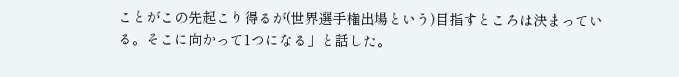ことがこの先起こり得るが(世界選手権出場という)目指すところは決まっている。そこに向かって1つになる」と話した。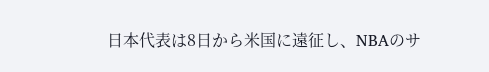日本代表は8日から米国に遠征し、NBAのサ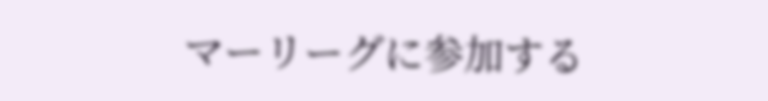マーリーグに参加する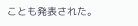ことも発表された。